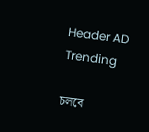Header AD
Trending

চলবে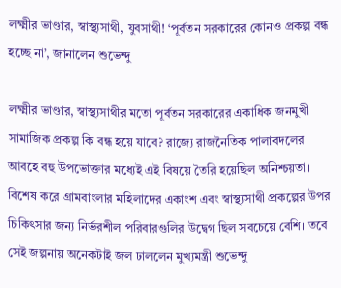লক্ষ্মীর ভাণ্ডার, স্বাস্থ্যসাথী, যুবসাথী! ‘পূর্বতন সরকারের কোনও প্রকল্প বন্ধ হচ্ছে না’, জানালেন শুভেন্দু

লক্ষ্মীর ভাণ্ডার, স্বাস্থ্যসাথীর মতো পূর্বতন সরকারের একাধিক জনমুখী সামাজিক প্রকল্প কি বন্ধ হয়ে যাবে? রাজ্যে রাজনৈতিক পালাবদলের আবহে বহু উপভোক্তার মধ্যেই এই বিষয়ে তৈরি হয়েছিল অনিশ্চয়তা। বিশেষ করে গ্রামবাংলার মহিলাদের একাংশ এবং স্বাস্থ্যসাথী প্রকল্পের উপর চিকিৎসার জন্য নির্ভরশীল পরিবারগুলির উদ্বেগ ছিল সবচেয়ে বেশি। তবে সেই জল্পনায় অনেকটাই জল ঢাললেন মুখ্যমন্ত্রী শুভেন্দু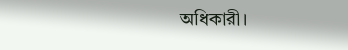অধিকারী।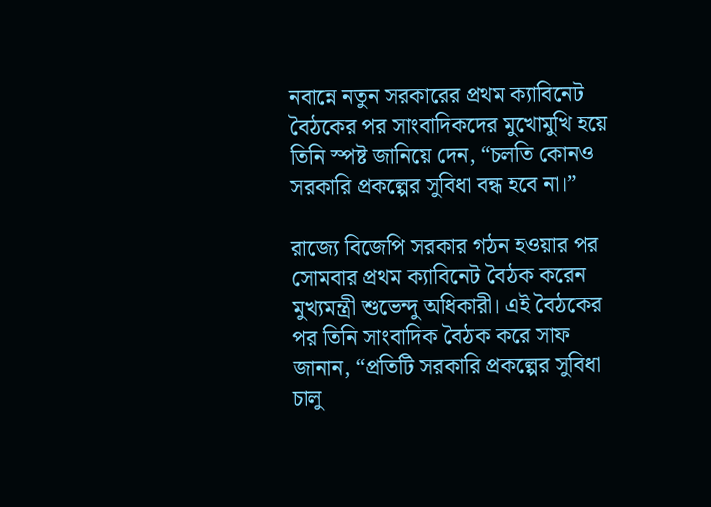নবান্নে নতুন সরকারের প্রথম ক্যাবিনেট বৈঠকের পর সাংবাদিকদের মুখোমুখি হয়ে তিনি স্পষ্ট জানিয়ে দেন, “চলতি কোনও সরকারি প্রকল্পের সুবিধা বন্ধ হবে না।”

রাজ্যে বিজেপি সরকার গঠন হওয়ার পর সোমবার প্রথম ক্যাবিনেট বৈঠক করেন মুখ্যমন্ত্রী শুভেন্দু অধিকারী। এই বৈঠকের পর তিনি সাংবাদিক বৈঠক করে সাফ জানান, “প্রতিটি সরকারি প্রকল্পের সুবিধা চালু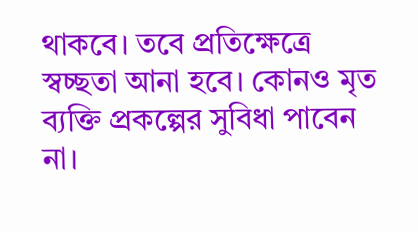থাকবে। তবে প্রতিক্ষেত্রে স্বচ্ছতা আনা হবে। কোনও মৃত ব্যক্তি প্রকল্পের সুবিধা পাবেন না।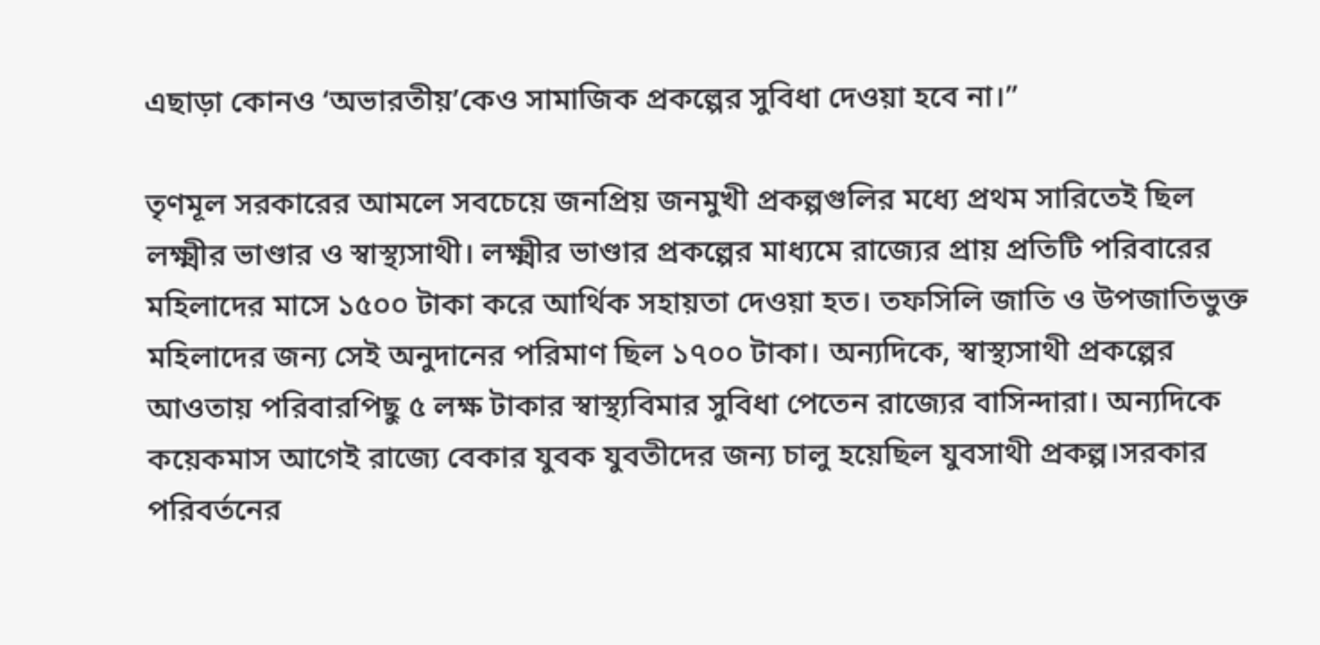এছাড়া কোনও ‘অভারতীয়’কেও সামাজিক প্রকল্পের সুবিধা দেওয়া হবে না।”

তৃণমূল সরকারের আমলে সবচেয়ে জনপ্রিয় জনমুখী প্রকল্পগুলির মধ্যে প্রথম সারিতেই ছিল লক্ষ্মীর ভাণ্ডার ও স্বাস্থ্যসাথী। লক্ষ্মীর ভাণ্ডার প্রকল্পের মাধ্যমে রাজ্যের প্রায় প্রতিটি পরিবারের মহিলাদের মাসে ১৫০০ টাকা করে আর্থিক সহায়তা দেওয়া হত। তফসিলি জাতি ও উপজাতিভুক্ত মহিলাদের জন্য সেই অনুদানের পরিমাণ ছিল ১৭০০ টাকা। অন্যদিকে, স্বাস্থ্যসাথী প্রকল্পের আওতায় পরিবারপিছু ৫ লক্ষ টাকার স্বাস্থ্যবিমার সুবিধা পেতেন রাজ্যের বাসিন্দারা। অন্যদিকে কয়েকমাস আগেই রাজ্যে বেকার যুবক যুবতীদের জন্য চালু হয়েছিল যুবসাথী প্রকল্প।সরকার পরিবর্তনের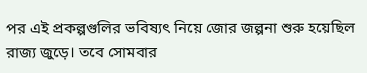পর এই প্রকল্পগুলির ভবিষ্যৎ নিয়ে জোর জল্পনা শুরু হয়েছিল রাজ্য জুড়ে। তবে সোমবার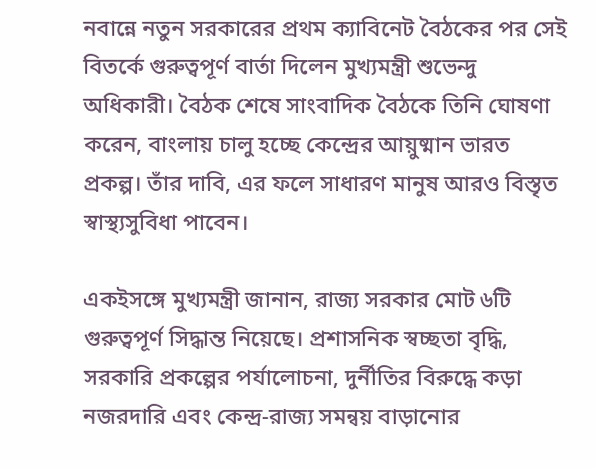নবান্নে নতুন সরকারের প্রথম ক্যাবিনেট বৈঠকের পর সেই বিতর্কে গুরুত্বপূর্ণ বার্তা দিলেন মুখ্যমন্ত্রী শুভেন্দু অধিকারী। বৈঠক শেষে সাংবাদিক বৈঠকে তিনি ঘোষণা করেন, বাংলায় চালু হচ্ছে কেন্দ্রের আয়ুষ্মান ভারত প্রকল্প। তাঁর দাবি, এর ফলে সাধারণ মানুষ আরও বিস্তৃত স্বাস্থ্যসুবিধা পাবেন।

একইসঙ্গে মুখ্যমন্ত্রী জানান, রাজ্য সরকার মোট ৬টি গুরুত্বপূর্ণ সিদ্ধান্ত নিয়েছে। প্রশাসনিক স্বচ্ছতা বৃদ্ধি, সরকারি প্রকল্পের পর্যালোচনা, দুর্নীতির বিরুদ্ধে কড়া নজরদারি এবং কেন্দ্র-রাজ্য সমন্বয় বাড়ানোর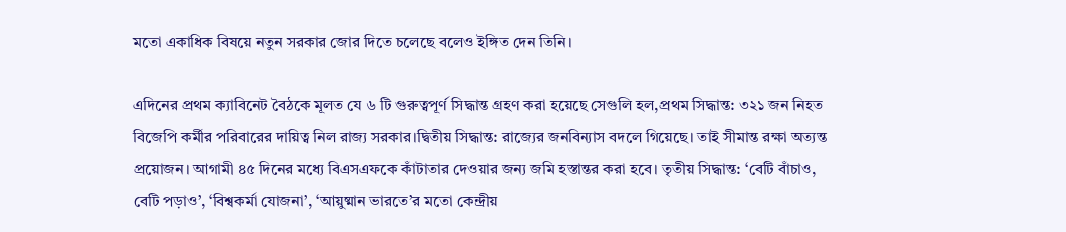মতো একাধিক বিষয়ে নতুন সরকার জোর দিতে চলেছে বলেও ইঙ্গিত দেন তিনি।

এদিনের প্রথম ক্যাবিনেট বৈঠকে মূলত যে ৬ টি গুরুত্বপূর্ণ সিদ্ধান্ত গ্রহণ করা হয়েছে সেগুলি হল,প্রথম সিদ্ধান্ত: ৩২১ জন নিহত বিজেপি কর্মীর পরিবারের দায়িত্ব নিল রাজ্য সরকার।দ্বিতীয় সিদ্ধান্ত: রাজ্যের জনবিন্যাস বদলে গিয়েছে। তাই সীমান্ত রক্ষা অত্যন্ত প্রয়োজন। আগামী ৪৫ দিনের মধ্যে বিএসএফকে কাঁটাতার দেওয়ার জন্য জমি হস্তান্তর করা হবে। তৃতীয় সিদ্ধান্ত: ‘বেটি বাঁচাও, বেটি পড়াও’, ‘বিশ্বকর্মা যোজনা’, ‘আয়ুষ্মান ভারতে’র মতো কেন্দ্রীয়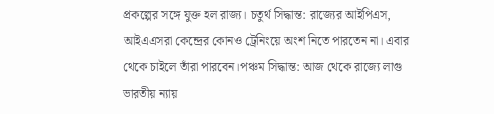প্রকল্পের সঙ্গে যুক্ত হল রাজ্য। চতুর্থ সিদ্ধান্ত: রাজ্যের আইপিএস, আইএএসরা কেন্দ্রের কোনও ট্রেনিংয়ে অংশ নিতে পারতেন না। এবার থেকে চাইলে তাঁরা পারবেন।পঞ্চম সিদ্ধান্ত: আজ থেকে রাজ্যে লাগু ভারতীয় ন্যায়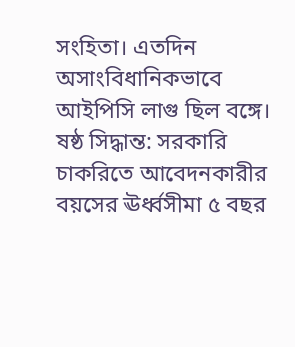সংহিতা। এতদিন অসাংবিধানিকভাবে আইপিসি লাগু ছিল বঙ্গে। ষষ্ঠ সিদ্ধান্ত: সরকারি চাকরিতে আবেদনকারীর বয়সের ঊর্ধ্বসীমা ৫ বছর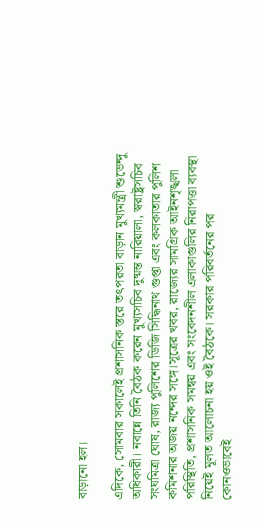বাড়ানো হল।

এদিকে, সোমবার সকালেই প্রশাসনিক স্তরে তৎপরতা বাড়ান মুখ্যমন্ত্রী শুভেন্দু অধিকারী। নবান্নে তিনি বৈঠক করেন মুখ্যসচিব দুষ্মন্ত নারিয়ালা, স্বরাষ্ট্রসচিব সংঘমিত্রা ঘোষ, রাজ্য পুলিশের ডিজি সিদ্ধিনাথ গুপ্তা এবং কলকাতার পুলিশ কমিশনার অজয় নন্দের সঙ্গে।সূত্রের খবর, রাজ্যের সামগ্রিক আইনশৃঙ্খলা পরিস্থিতি, প্রশাসনিক সমন্বয় এবং সংবেদনশীল এলাকাগুলির নিরাপত্তা ব্যবস্থা নিয়েই মূলত আলোচনা হয় ওই বৈঠকে। সরকার পরিবর্তনের পর কোনওভাবেই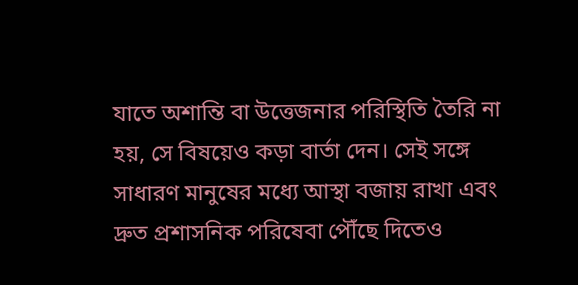যাতে অশান্তি বা উত্তেজনার পরিস্থিতি তৈরি না হয়, সে বিষয়েও কড়া বার্তা দেন। সেই সঙ্গে সাধারণ মানুষের মধ্যে আস্থা বজায় রাখা এবং দ্রুত প্রশাসনিক পরিষেবা পৌঁছে দিতেও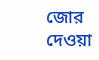জোর দেওয়া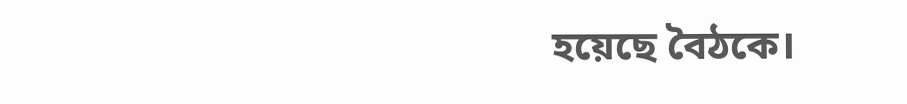হয়েছে বৈঠকে।